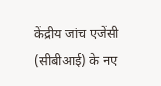केंद्रीय जांच एजेंसी (सीबीआई) के नए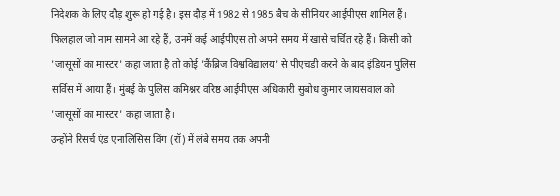निदेशक के लिए दौड़ शुरू हो गई है। इस दौड़ में 1982 से 1985 बैच के सीनियर आईपीएस शामिल हैं। फिलहाल जो नाम सामने आ रहे हैं, उनमें कई आईपीएस तो अपने समय में खासे चर्चित रहे हैं। किसी को 'जासूसों का मास्टर' कहा जाता है तो कोई 'कैंब्रिज विश्वविद्यालय' से पीएचडी करने के बाद इंडियन पुलिस सर्विस में आया हैं। मुंबई के पुलिस कमिश्नर वरिष्ठ आईपीएस अधिकारी सुबोध कुमार जायसवाल को 'जासूसों का मास्टर' कहा जाता है।
उन्होंने रिसर्च एंड एनालिसिस विंग (रॉ) में लंबे समय तक अपनी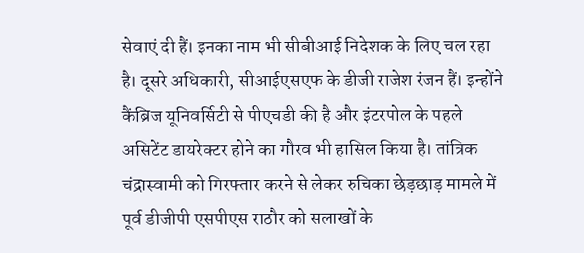सेवाएं दी हैं। इनका नाम भी सीबीआई निदेशक के लिए चल रहा है। दूसरे अधिकारी, सीआईएसएफ के डीजी राजेश रंजन हैं। इन्होंने कैंब्रिज यूनिवर्सिटी से पीएचडी की है और इंटरपोल के पहले असिटेंट डायरेक्टर होने का गौरव भी हासिल किया है। तांत्रिक चंद्रास्वामी को गिरफ्तार करने से लेकर रुचिका छेड़छाड़ मामले में पूर्व डीजीपी एसपीएस राठौर को सलाखों के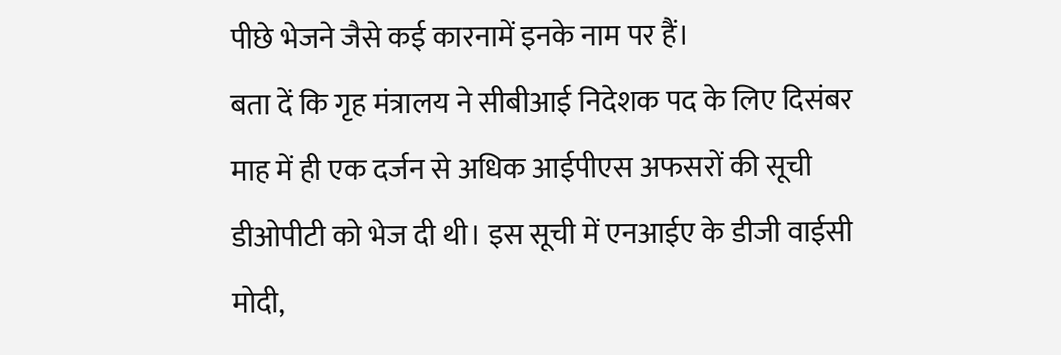पीछे भेजने जैसे कई कारनामें इनके नाम पर हैं।
बता दें कि गृह मंत्रालय ने सीबीआई निदेशक पद के लिए दिसंबर माह में ही एक दर्जन से अधिक आईपीएस अफसरों की सूची डीओपीटी को भेज दी थी। इस सूची में एनआईए के डीजी वाईसी मोदी,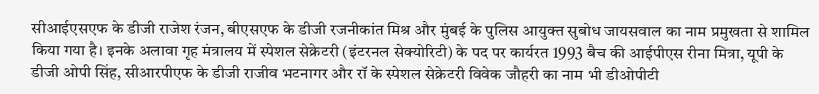सीआईएसएफ के डीजी राजेश रंजन, बीएसएफ के डीजी रजनीकांत मिश्र और मुंबई के पुलिस आयुक्त सुबोध जायसवाल का नाम प्रमुखता से शामिल किया गया है। इनके अलावा गृह मंत्रालय में स्पेशल सेक्रेटरी (इंटरनल सेक्योरिटी) के पद पर कार्यरत 1993 बैच की आईपीएस रीना मित्रा, यूपी के डीजी ओपी सिंह, सीआरपीएफ के डीजी राजीव भटनागर और रॉ के स्पेशल सेक्रेटरी विवेक जौहरी का नाम भी डीओपीटी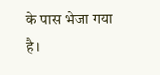के पास भेजा गया है।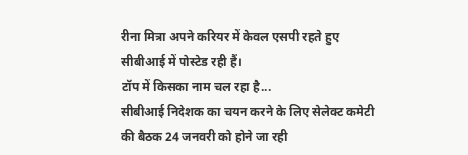रीना मित्रा अपने करियर में केवल एसपी रहते हुए सीबीआई में पोस्टेड रही हैं।
टॉप में किसका नाम चल रहा है...
सीबीआई निदेशक का चयन करने के लिए सेलेक्ट कमेटी की बैठक 24 जनवरी को होने जा रही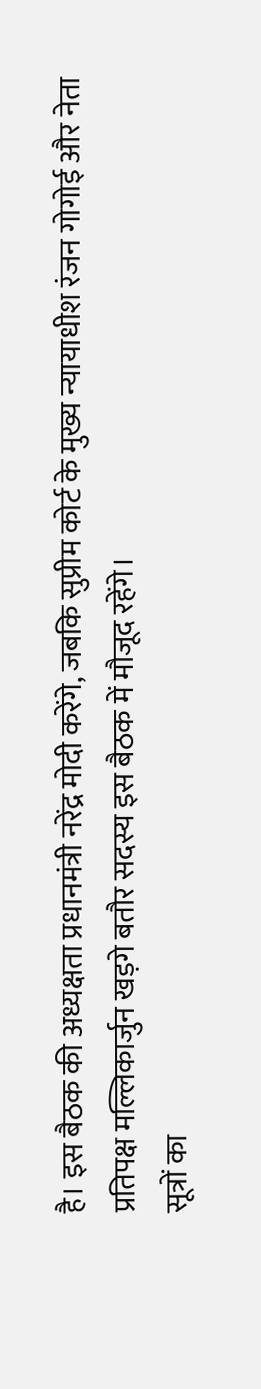है। इस बैठक की अध्यक्षता प्रधानमंत्री नरेंद्र मोदी करेंगे, जबकि सुप्रीम कोर्ट के मुख्य न्यायाधीश रंजन गोगोई और नेता प्रतिपक्ष मल्लिकार्जुन खड़गे बतौर सदस्य इस बैठक में मौजूद रहेंगे।
सूत्रों का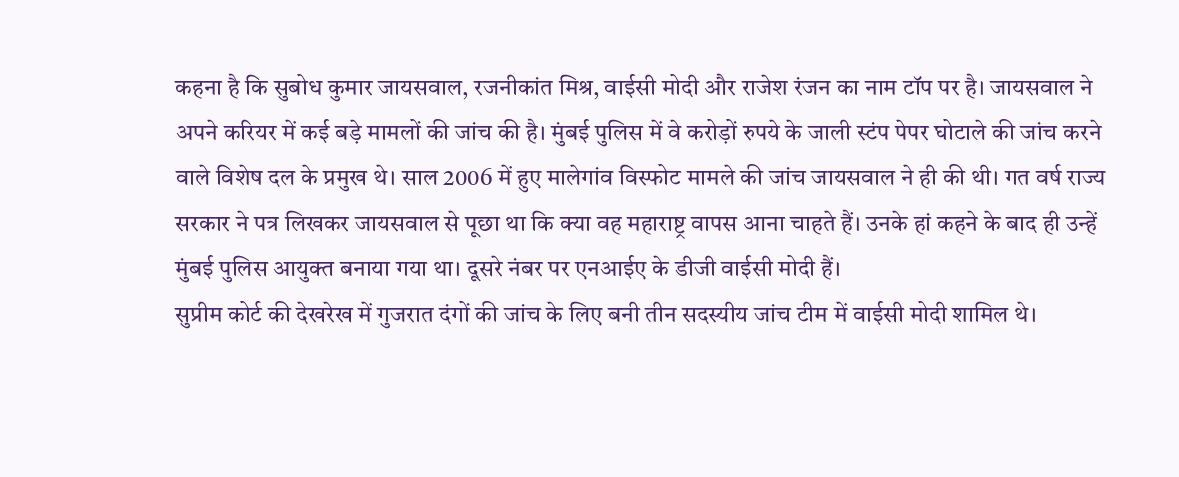कहना है कि सुबोध कुमार जायसवाल, रजनीकांत मिश्र, वाईसी मोदी और राजेश रंजन का नाम टॉप पर है। जायसवाल ने अपने करियर में कई बड़े मामलों की जांच की है। मुंबई पुलिस में वे करोड़ों रुपये के जाली स्टंप पेपर घोटाले की जांच करने वाले विशेष दल के प्रमुख थे। साल 2006 में हुए मालेगांव विस्फोट मामले की जांच जायसवाल ने ही की थी। गत वर्ष राज्य सरकार ने पत्र लिखकर जायसवाल से पूछा था कि क्या वह महाराष्ट्र वापस आना चाहते हैं। उनके हां कहने के बाद ही उन्हें मुंबई पुलिस आयुक्त बनाया गया था। दूसरे नंबर पर एनआईए के डीजी वाईसी मोदी हैं।
सुप्रीम कोर्ट की देखरेख में गुजरात दंगों की जांच के लिए बनी तीन सदस्यीय जांच टीम में वाईसी मोदी शामिल थे।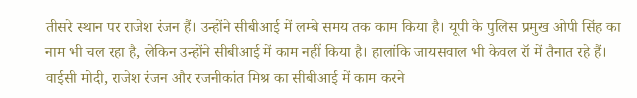तीसरे स्थान पर राजेश रंजन हैं। उन्होंने सीबीआई में लम्बे समय तक काम किया है। यूपी के पुलिस प्रमुख ओपी सिंह का नाम भी चल रहा है, लेकिन उन्होंने सीबीआई में काम नहीं किया है। हालांकि जायसवाल भी केवल रॉ में तैनात रहे हैं। वाईसी मोदी, राजेश रंजन और रजनीकांत मिश्र का सीबीआई में काम करने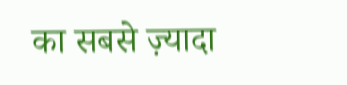का सबसे ज़्यादा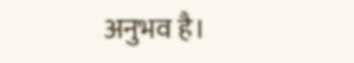अनुभव है।